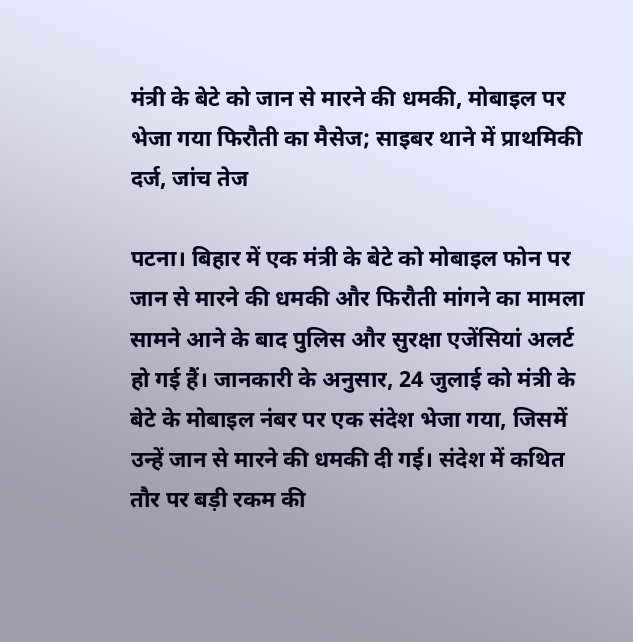मंत्री के बेटे को जान से मारने की धमकी, मोबाइल पर भेजा गया फिरौती का मैसेज; साइबर थाने में प्राथमिकी दर्ज, जांच तेज

पटना। बिहार में एक मंत्री के बेटे को मोबाइल फोन पर जान से मारने की धमकी और फिरौती मांगने का मामला सामने आने के बाद पुलिस और सुरक्षा एजेंसियां अलर्ट हो गई हैं। जानकारी के अनुसार, 24 जुलाई को मंत्री के बेटे के मोबाइल नंबर पर एक संदेश भेजा गया, जिसमें उन्हें जान से मारने की धमकी दी गई। संदेश में कथित तौर पर बड़ी रकम की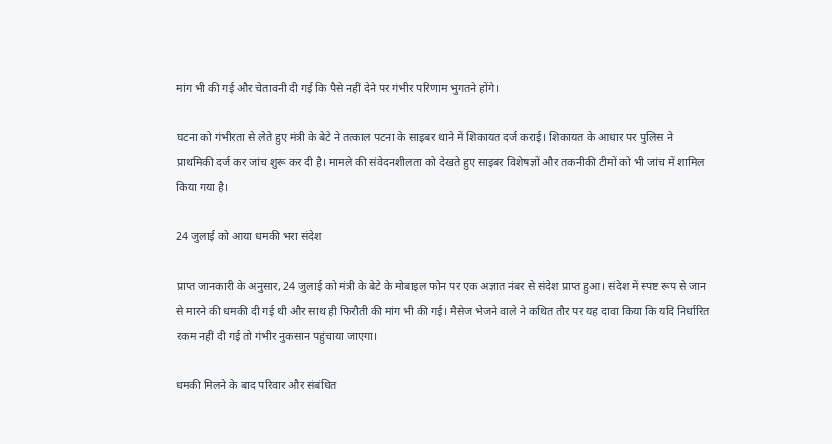मांग भी की गई और चेतावनी दी गई कि पैसे नहीं देने पर गंभीर परिणाम भुगतने होंगे।

घटना को गंभीरता से लेते हुए मंत्री के बेटे ने तत्काल पटना के साइबर थाने में शिकायत दर्ज कराई। शिकायत के आधार पर पुलिस ने प्राथमिकी दर्ज कर जांच शुरू कर दी है। मामले की संवेदनशीलता को देखते हुए साइबर विशेषज्ञों और तकनीकी टीमों को भी जांच में शामिल किया गया है।

24 जुलाई को आया धमकी भरा संदेश

प्राप्त जानकारी के अनुसार, 24 जुलाई को मंत्री के बेटे के मोबाइल फोन पर एक अज्ञात नंबर से संदेश प्राप्त हुआ। संदेश में स्पष्ट रूप से जान से मारने की धमकी दी गई थी और साथ ही फिरौती की मांग भी की गई। मैसेज भेजने वाले ने कथित तौर पर यह दावा किया कि यदि निर्धारित रकम नहीं दी गई तो गंभीर नुकसान पहुंचाया जाएगा।

धमकी मिलने के बाद परिवार और संबंधित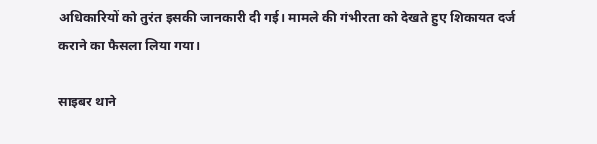अधिकारियों को तुरंत इसकी जानकारी दी गई। मामले की गंभीरता को देखते हुए शिकायत दर्ज कराने का फैसला लिया गया।

साइबर थाने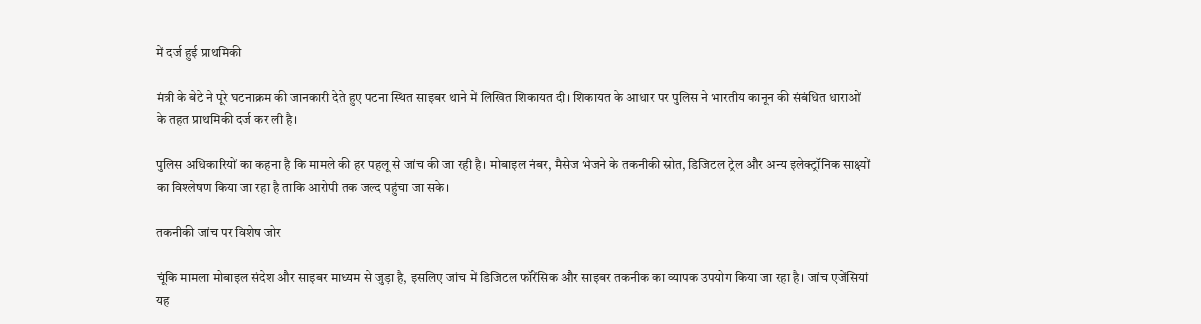में दर्ज हुई प्राथमिकी

मंत्री के बेटे ने पूरे घटनाक्रम की जानकारी देते हुए पटना स्थित साइबर थाने में लिखित शिकायत दी। शिकायत के आधार पर पुलिस ने भारतीय कानून की संबंधित धाराओं के तहत प्राथमिकी दर्ज कर ली है।

पुलिस अधिकारियों का कहना है कि मामले की हर पहलू से जांच की जा रही है। मोबाइल नंबर, मैसेज भेजने के तकनीकी स्रोत, डिजिटल ट्रेल और अन्य इलेक्ट्रॉनिक साक्ष्यों का विश्लेषण किया जा रहा है ताकि आरोपी तक जल्द पहुंचा जा सके।

तकनीकी जांच पर विशेष जोर

चूंकि मामला मोबाइल संदेश और साइबर माध्यम से जुड़ा है, इसलिए जांच में डिजिटल फॉरेंसिक और साइबर तकनीक का व्यापक उपयोग किया जा रहा है। जांच एजेंसियां यह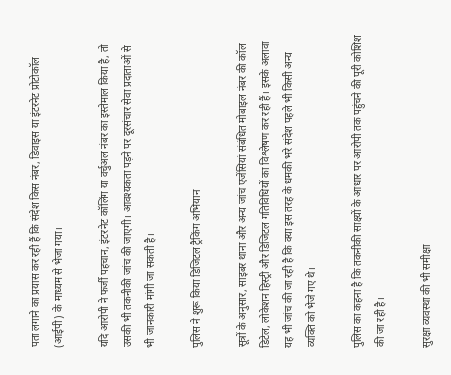पता लगाने का प्रयास कर रही हैं कि संदेश किस नंबर, डिवाइस या इंटरनेट प्रोटोकॉल (आईपी) के माध्यम से भेजा गया।

यदि आरोपी ने फर्जी पहचान, इंटरनेट कॉलिंग या वर्चुअल नंबर का इस्तेमाल किया है, तो उसकी भी तकनीकी जांच की जाएगी। आवश्यकता पड़ने पर दूरसंचार सेवा प्रदाताओं से भी जानकारी मांगी जा सकती है।

पुलिस ने शुरू किया डिजिटल ट्रैकिंग अभियान

सूत्रों के अनुसार, साइबर थाना और अन्य जांच एजेंसियां संबंधित मोबाइल नंबर की कॉल डिटेल, लोकेशन हिस्ट्री और डिजिटल गतिविधियों का विश्लेषण कर रही हैं। इसके अलावा यह भी जांच की जा रही है कि क्या इस तरह के धमकी भरे संदेश पहले भी किसी अन्य व्यक्ति को भेजे गए थे।

पुलिस का कहना है कि तकनीकी साक्ष्यों के आधार पर आरोपी तक पहुंचने की पूरी कोशिश की जा रही है।

सुरक्षा व्यवस्था की भी समीक्षा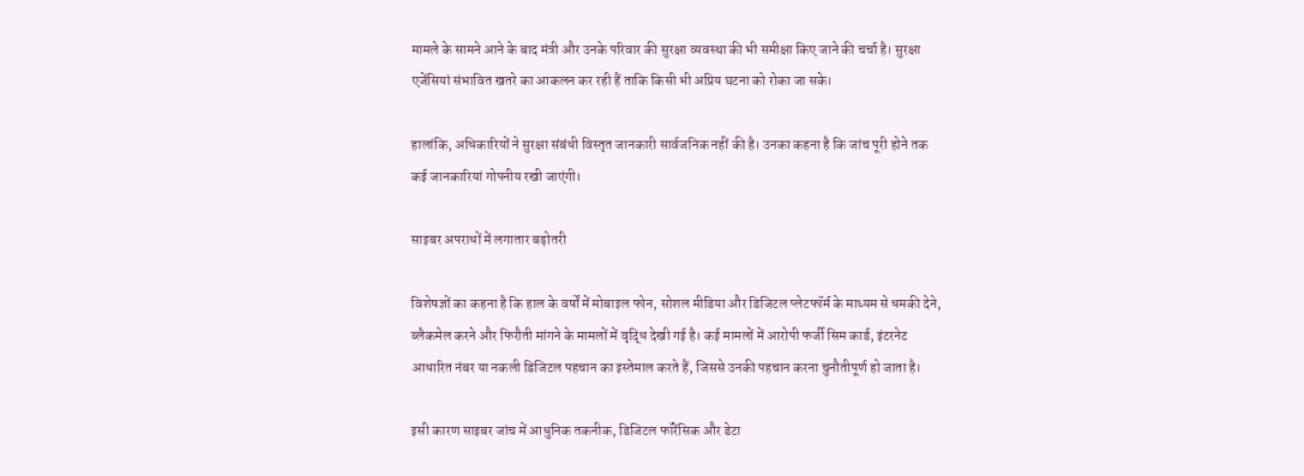मामले के सामने आने के बाद मंत्री और उनके परिवार की सुरक्षा व्यवस्था की भी समीक्षा किए जाने की चर्चा है। सुरक्षा एजेंसियां संभावित खतरे का आकलन कर रही हैं ताकि किसी भी अप्रिय घटना को रोका जा सके।

हालांकि, अधिकारियों ने सुरक्षा संबंधी विस्तृत जानकारी सार्वजनिक नहीं की है। उनका कहना है कि जांच पूरी होने तक कई जानकारियां गोपनीय रखी जाएंगी।

साइबर अपराधों में लगातार बढ़ोतरी

विशेषज्ञों का कहना है कि हाल के वर्षों में मोबाइल फोन, सोशल मीडिया और डिजिटल प्लेटफॉर्म के माध्यम से धमकी देने, ब्लैकमेल करने और फिरौती मांगने के मामलों में वृद्धि देखी गई है। कई मामलों में आरोपी फर्जी सिम कार्ड, इंटरनेट आधारित नंबर या नकली डिजिटल पहचान का इस्तेमाल करते हैं, जिससे उनकी पहचान करना चुनौतीपूर्ण हो जाता है।

इसी कारण साइबर जांच में आधुनिक तकनीक, डिजिटल फॉरेंसिक और डेटा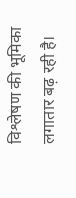विश्लेषण की भूमिका लगातार बढ़ रही है।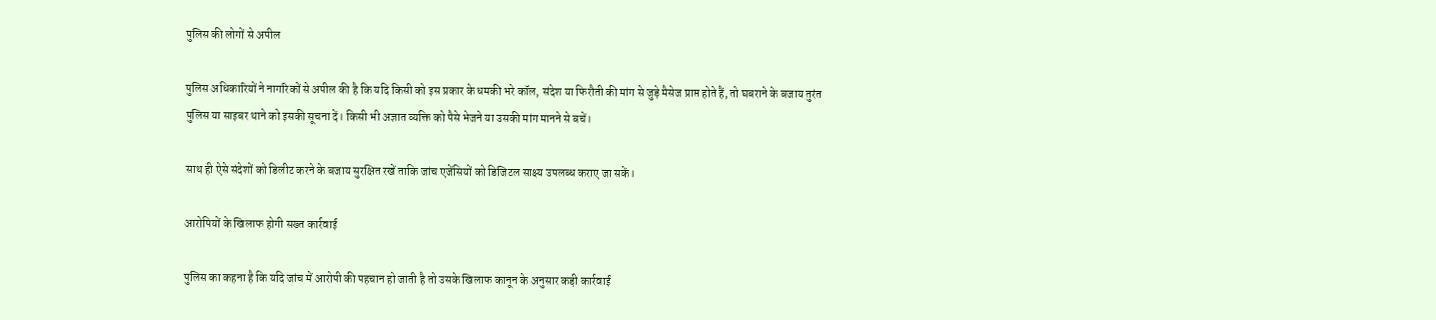पुलिस की लोगों से अपील

पुलिस अधिकारियों ने नागरिकों से अपील की है कि यदि किसी को इस प्रकार के धमकी भरे कॉल, संदेश या फिरौती की मांग से जुड़े मैसेज प्राप्त होते हैं, तो घबराने के बजाय तुरंत पुलिस या साइबर थाने को इसकी सूचना दें। किसी भी अज्ञात व्यक्ति को पैसे भेजने या उसकी मांग मानने से बचें।

साथ ही ऐसे संदेशों को डिलीट करने के बजाय सुरक्षित रखें ताकि जांच एजेंसियों को डिजिटल साक्ष्य उपलब्ध कराए जा सकें।

आरोपियों के खिलाफ होगी सख्त कार्रवाई

पुलिस का कहना है कि यदि जांच में आरोपी की पहचान हो जाती है तो उसके खिलाफ कानून के अनुसार कड़ी कार्रवाई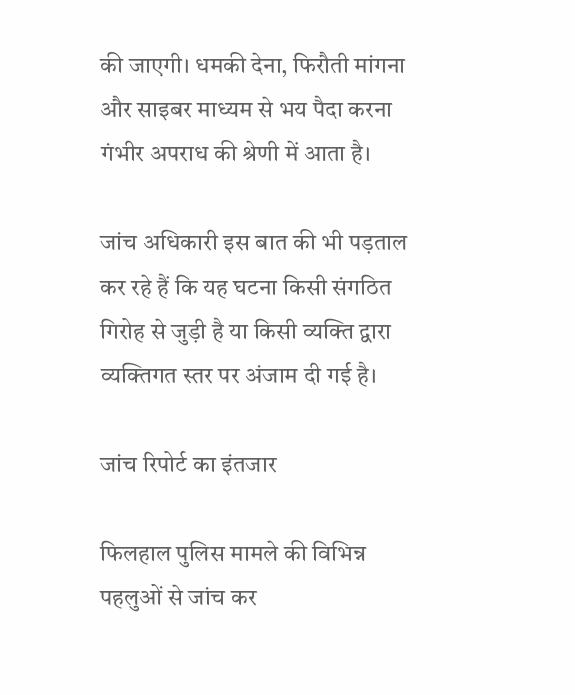की जाएगी। धमकी देना, फिरौती मांगना और साइबर माध्यम से भय पैदा करना गंभीर अपराध की श्रेणी में आता है।

जांच अधिकारी इस बात की भी पड़ताल कर रहे हैं कि यह घटना किसी संगठित गिरोह से जुड़ी है या किसी व्यक्ति द्वारा व्यक्तिगत स्तर पर अंजाम दी गई है।

जांच रिपोर्ट का इंतजार

फिलहाल पुलिस मामले की विभिन्न पहलुओं से जांच कर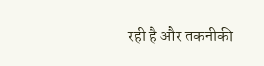रही है और तकनीकी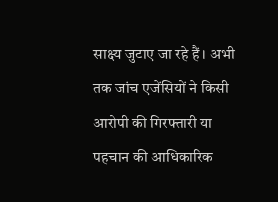साक्ष्य जुटाए जा रहे हैं। अभी तक जांच एजेंसियों ने किसी आरोपी की गिरफ्तारी या पहचान की आधिकारिक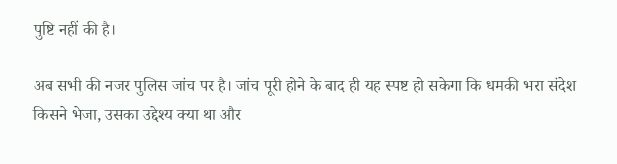पुष्टि नहीं की है।

अब सभी की नजर पुलिस जांच पर है। जांच पूरी होने के बाद ही यह स्पष्ट हो सकेगा कि धमकी भरा संदेश किसने भेजा, उसका उद्देश्य क्या था और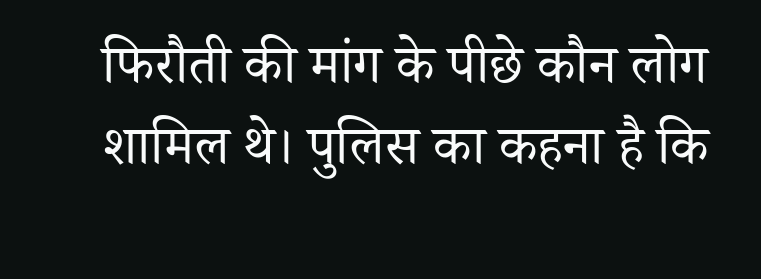फिरौती की मांग के पीछे कौन लोग शामिल थे। पुलिस का कहना है कि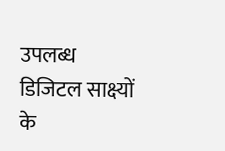उपलब्ध डिजिटल साक्ष्यों के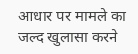आधार पर मामले का जल्द खुलासा करने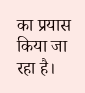का प्रयास किया जा रहा है।